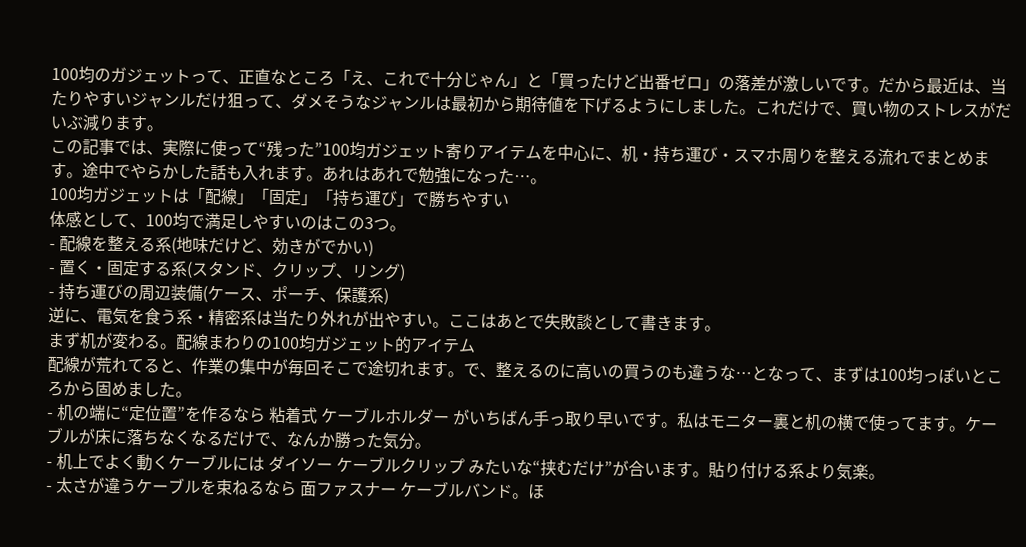100均のガジェットって、正直なところ「え、これで十分じゃん」と「買ったけど出番ゼロ」の落差が激しいです。だから最近は、当たりやすいジャンルだけ狙って、ダメそうなジャンルは最初から期待値を下げるようにしました。これだけで、買い物のストレスがだいぶ減ります。
この記事では、実際に使って“残った”100均ガジェット寄りアイテムを中心に、机・持ち運び・スマホ周りを整える流れでまとめます。途中でやらかした話も入れます。あれはあれで勉強になった…。
100均ガジェットは「配線」「固定」「持ち運び」で勝ちやすい
体感として、100均で満足しやすいのはこの3つ。
- 配線を整える系(地味だけど、効きがでかい)
- 置く・固定する系(スタンド、クリップ、リング)
- 持ち運びの周辺装備(ケース、ポーチ、保護系)
逆に、電気を食う系・精密系は当たり外れが出やすい。ここはあとで失敗談として書きます。
まず机が変わる。配線まわりの100均ガジェット的アイテム
配線が荒れてると、作業の集中が毎回そこで途切れます。で、整えるのに高いの買うのも違うな…となって、まずは100均っぽいところから固めました。
- 机の端に“定位置”を作るなら 粘着式 ケーブルホルダー がいちばん手っ取り早いです。私はモニター裏と机の横で使ってます。ケーブルが床に落ちなくなるだけで、なんか勝った気分。
- 机上でよく動くケーブルには ダイソー ケーブルクリップ みたいな“挟むだけ”が合います。貼り付ける系より気楽。
- 太さが違うケーブルを束ねるなら 面ファスナー ケーブルバンド。ほ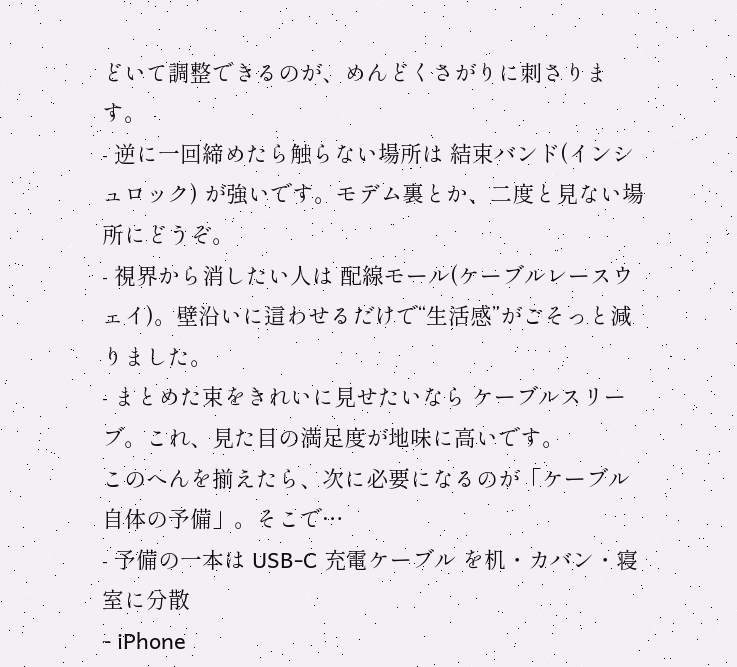どいて調整できるのが、めんどくさがりに刺さります。
- 逆に一回締めたら触らない場所は 結束バンド(インシュロック) が強いです。モデム裏とか、二度と見ない場所にどうぞ。
- 視界から消したい人は 配線モール(ケーブルレースウェイ)。壁沿いに這わせるだけで“生活感”がごそっと減りました。
- まとめた束をきれいに見せたいなら ケーブルスリーブ。これ、見た目の満足度が地味に高いです。
このへんを揃えたら、次に必要になるのが「ケーブル自体の予備」。そこで…
- 予備の一本は USB-C 充電ケーブル を机・カバン・寝室に分散
- iPhone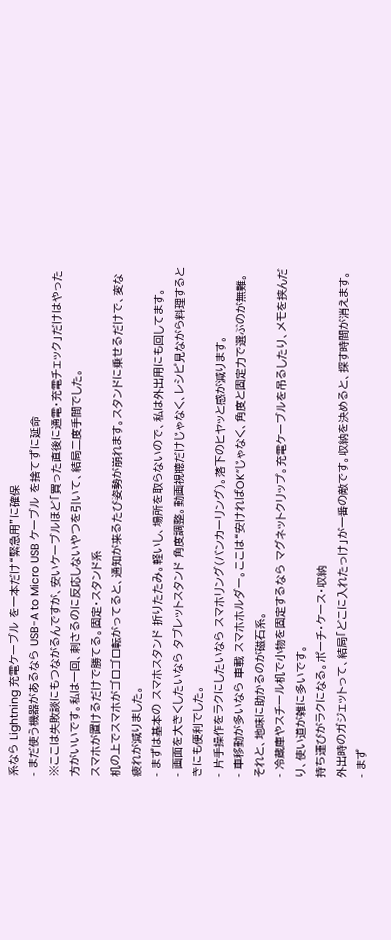系なら Lightning 充電ケーブル を一本だけ“緊急用”に確保
- まだ使う機器があるなら USB-A to Micro USB ケーブル を捨てずに延命
※ここは失敗談にもつながるんですが、安いケーブルほど「買った直後に通電・充電チェック」だけはやった方がいいです。私は一回、刺さるのに反応しないやつを引いて、結局二度手間でした。
スマホが置けるだけで勝てる。固定・スタンド系
机の上でスマホがゴロゴロ転がってると、通知が来るたび姿勢が崩れます。スタンドに乗せるだけで、変な疲れが減りました。
- まずは基本の スマホスタンド 折りたたみ。軽いし、場所を取らないので、私は外出用にも回してます。
- 画面を大きくしたいなら タブレットスタンド 角度調整。動画視聴だけじゃなく、レシピ見ながら料理するときにも便利でした。
- 片手操作をラクにしたいなら スマホリング(バンカーリング)。落下のヒヤッと感が減ります。
- 車移動が多いなら 車載 スマホホルダー。ここは“安ければOK”じゃなく、角度と固定力で選ぶのが無難。
それと、地味に助かるのが磁石系。
- 冷蔵庫やスチール机で小物を固定するなら マグネットクリップ。充電ケーブルを吊るしたり、メモを挟んだり、使い道が雑に多いです。
持ち運びがラクになる。ポーチ・ケース・収納
外出時のガジェットって、結局「どこに入れたっけ」が一番の敵です。収納を決めると、探す時間が消えます。
- まず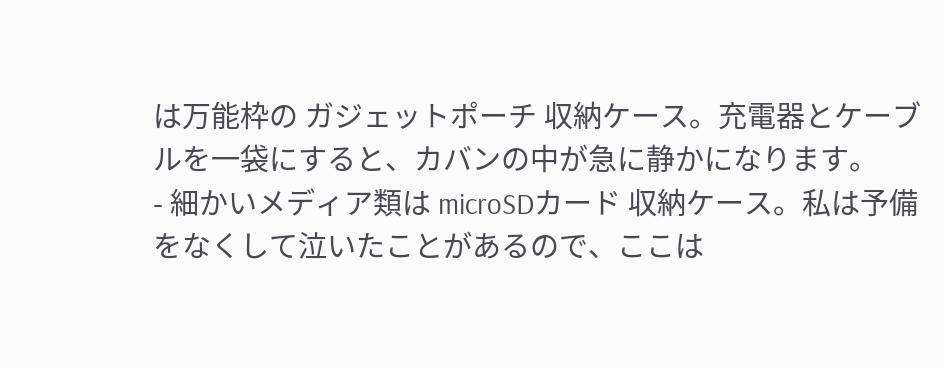は万能枠の ガジェットポーチ 収納ケース。充電器とケーブルを一袋にすると、カバンの中が急に静かになります。
- 細かいメディア類は microSDカード 収納ケース。私は予備をなくして泣いたことがあるので、ここは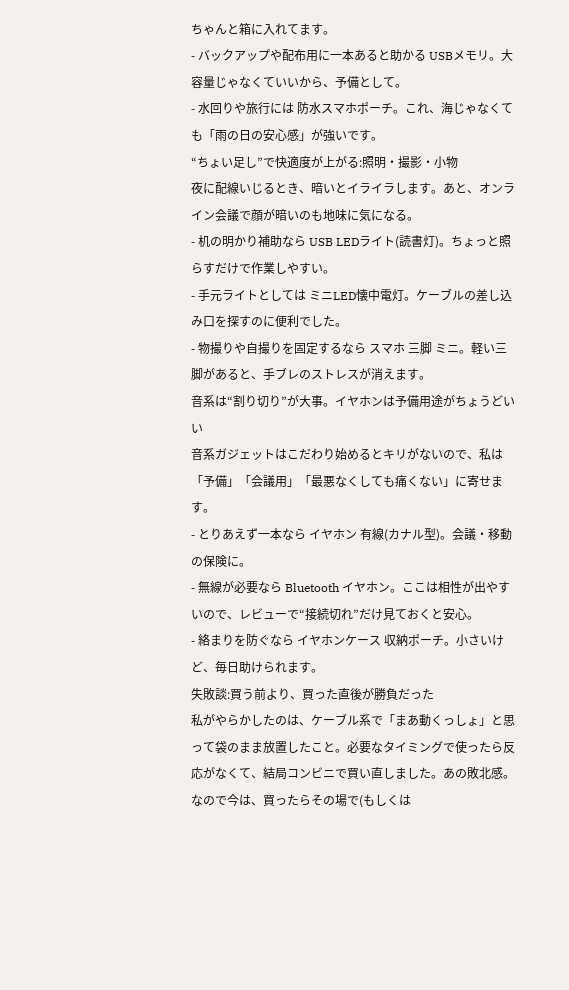ちゃんと箱に入れてます。
- バックアップや配布用に一本あると助かる USBメモリ。大容量じゃなくていいから、予備として。
- 水回りや旅行には 防水スマホポーチ。これ、海じゃなくても「雨の日の安心感」が強いです。
“ちょい足し”で快適度が上がる:照明・撮影・小物
夜に配線いじるとき、暗いとイライラします。あと、オンライン会議で顔が暗いのも地味に気になる。
- 机の明かり補助なら USB LEDライト(読書灯)。ちょっと照らすだけで作業しやすい。
- 手元ライトとしては ミニLED懐中電灯。ケーブルの差し込み口を探すのに便利でした。
- 物撮りや自撮りを固定するなら スマホ 三脚 ミニ。軽い三脚があると、手ブレのストレスが消えます。
音系は“割り切り”が大事。イヤホンは予備用途がちょうどいい
音系ガジェットはこだわり始めるとキリがないので、私は「予備」「会議用」「最悪なくしても痛くない」に寄せます。
- とりあえず一本なら イヤホン 有線(カナル型)。会議・移動の保険に。
- 無線が必要なら Bluetooth イヤホン。ここは相性が出やすいので、レビューで“接続切れ”だけ見ておくと安心。
- 絡まりを防ぐなら イヤホンケース 収納ポーチ。小さいけど、毎日助けられます。
失敗談:買う前より、買った直後が勝負だった
私がやらかしたのは、ケーブル系で「まあ動くっしょ」と思って袋のまま放置したこと。必要なタイミングで使ったら反応がなくて、結局コンビニで買い直しました。あの敗北感。
なので今は、買ったらその場で(もしくは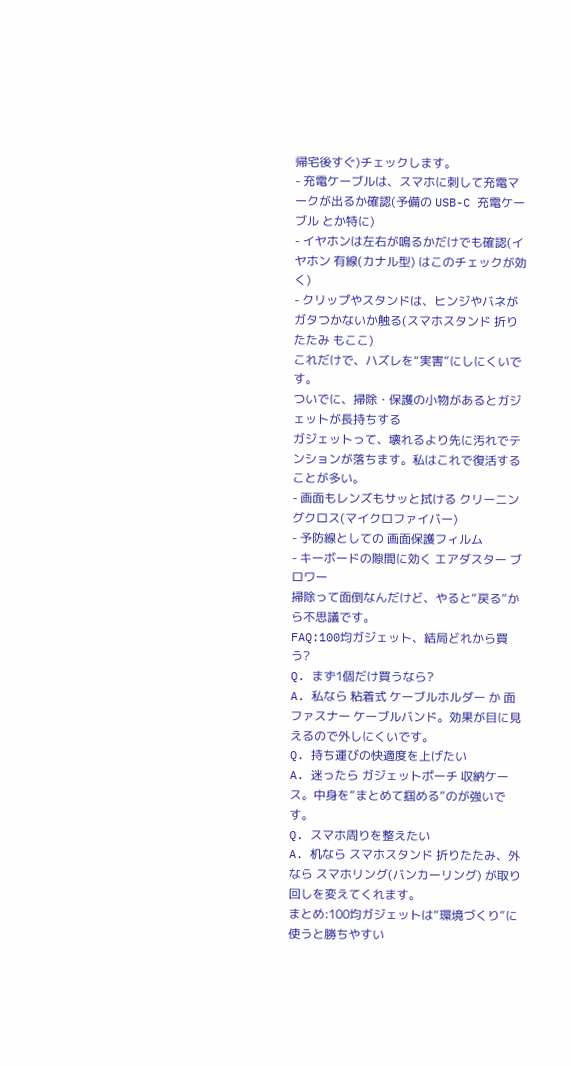帰宅後すぐ)チェックします。
- 充電ケーブルは、スマホに刺して充電マークが出るか確認(予備の USB-C 充電ケーブル とか特に)
- イヤホンは左右が鳴るかだけでも確認(イヤホン 有線(カナル型) はこのチェックが効く)
- クリップやスタンドは、ヒンジやバネがガタつかないか触る(スマホスタンド 折りたたみ もここ)
これだけで、ハズレを“実害”にしにくいです。
ついでに、掃除・保護の小物があるとガジェットが長持ちする
ガジェットって、壊れるより先に汚れでテンションが落ちます。私はこれで復活することが多い。
- 画面もレンズもサッと拭ける クリーニングクロス(マイクロファイバー)
- 予防線としての 画面保護フィルム
- キーボードの隙間に効く エアダスター ブロワー
掃除って面倒なんだけど、やると“戻る”から不思議です。
FAQ:100均ガジェット、結局どれから買う?
Q. まず1個だけ買うなら?
A. 私なら 粘着式 ケーブルホルダー か 面ファスナー ケーブルバンド。効果が目に見えるので外しにくいです。
Q. 持ち運びの快適度を上げたい
A. 迷ったら ガジェットポーチ 収納ケース。中身を“まとめて掴める”のが強いです。
Q. スマホ周りを整えたい
A. 机なら スマホスタンド 折りたたみ、外なら スマホリング(バンカーリング) が取り回しを変えてくれます。
まとめ:100均ガジェットは“環境づくり”に使うと勝ちやすい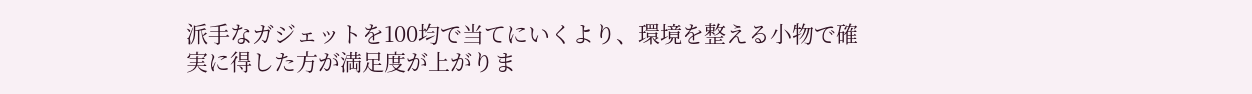派手なガジェットを100均で当てにいくより、環境を整える小物で確実に得した方が満足度が上がりま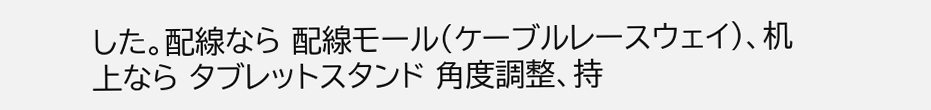した。配線なら 配線モール(ケーブルレースウェイ)、机上なら タブレットスタンド 角度調整、持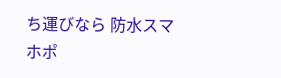ち運びなら 防水スマホポ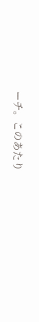ーチ。このあたり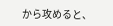から攻めると、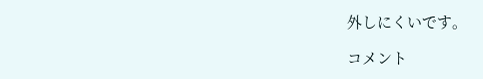外しにくいです。

コメント